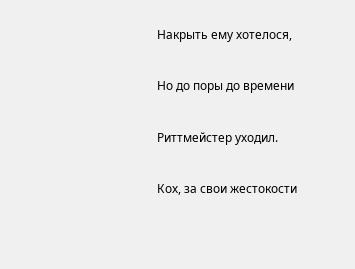Накрыть ему хотелося,

Но до поры до времени

Риттмейстер уходил.

Кох, за свои жестокости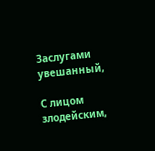Заслугами увешанный,

С лицом злодейским,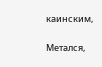каинским,

Метался,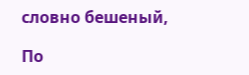словно бешеный,

По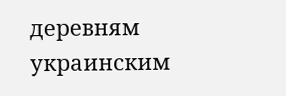деревням украинским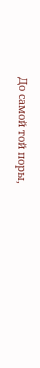До самой той поры,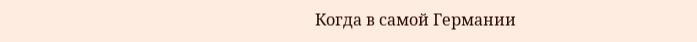Когда в самой Германии